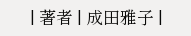| 著者 | 成田雅子 |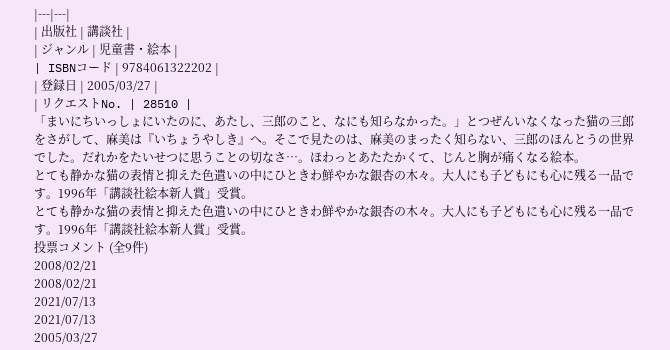|---|---|
| 出版社 | 講談社 |
| ジャンル | 児童書・絵本 |
| ISBNコード | 9784061322202 |
| 登録日 | 2005/03/27 |
| リクエストNo. | 28510 |
「まいにちいっしょにいたのに、あたし、三郎のこと、なにも知らなかった。」とつぜんいなくなった猫の三郎をさがして、麻美は『いちょうやしき』へ。そこで見たのは、麻美のまったく知らない、三郎のほんとうの世界でした。だれかをたいせつに思うことの切なさ…。ほわっとあたたかくて、じんと胸が痛くなる絵本。
とても静かな猫の表情と抑えた色遣いの中にひときわ鮮やかな銀杏の木々。大人にも子どもにも心に残る一品です。1996年「講談社絵本新人賞」受賞。
とても静かな猫の表情と抑えた色遣いの中にひときわ鮮やかな銀杏の木々。大人にも子どもにも心に残る一品です。1996年「講談社絵本新人賞」受賞。
投票コメント (全9件)
2008/02/21
2008/02/21
2021/07/13
2021/07/13
2005/03/27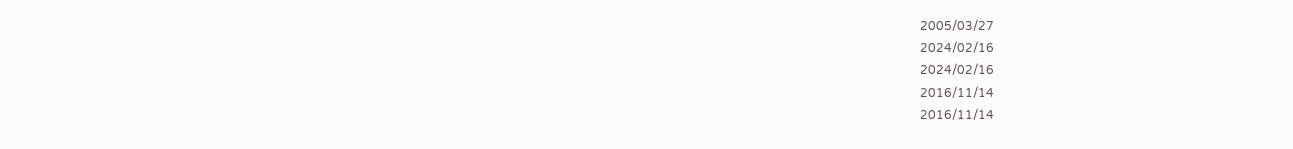2005/03/27
2024/02/16
2024/02/16
2016/11/14
2016/11/14